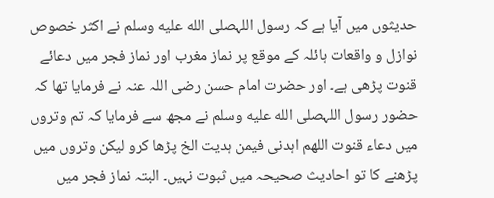حدیثوں میں آیا ہے کہ رسول اللہصلى الله عليه وسلم نے اکثر خصوص نوازل و واقعات ہائلہ کے موقع پر نماز مغرب اور نماز فجر میں دعائے قنوت پڑھی ہے۔ اور حضرت امام حسن رضی اللہ عنہ نے فرمایا تھا کہ حضور رسول اللہصلى الله عليه وسلم نے مجھ سے فرمایا کہ تم وتروں میں دعاء قنوت اللھم اہدنی فیمن ہدیت الخ پڑھا کرو لیکن وتروں میں پڑھنے کا تو احادیث صحیحہ میں ثبوت نہیں۔ البتہ نماز فجر میں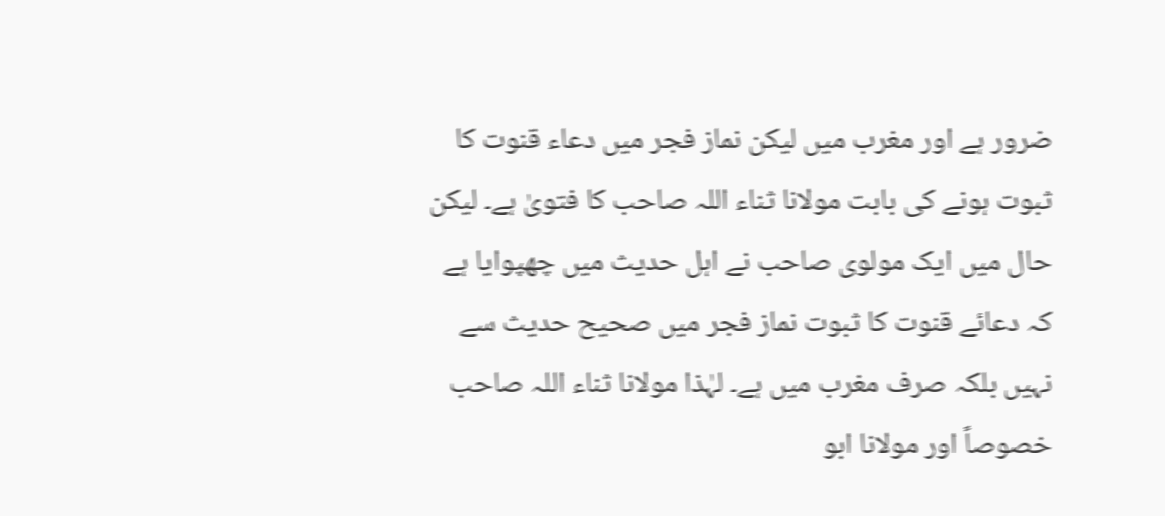ضرور ہے اور مغرب میں لیکن نماز فجر میں دعاء قنوت کا ثبوت ہونے کی بابت مولانا ثناء اللہ صاحب کا فتویٰ ہے۔ لیکن حال میں ایک مولوی صاحب نے اہل حدیث میں چھپوایا ہے کہ دعائے قنوت کا ثبوت نماز فجر میں صحیح حدیث سے نہیں بلکہ صرف مغرب میں ہے۔ لہٰذا مولانا ثناء اللہ صاحب خصوصاً اور مولانا ابو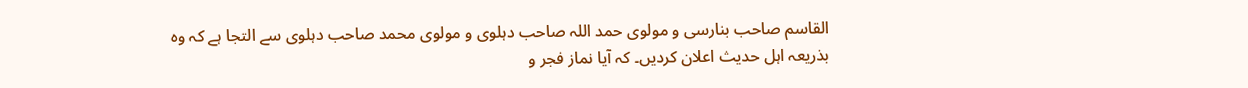القاسم صاحب بنارسی و مولوی حمد اللہ صاحب دہلوی و مولوی محمد صاحب دہلوی سے التجا ہے کہ وہ بذریعہ اہل حدیث اعلان کردیں۔ کہ آیا نماز فجر و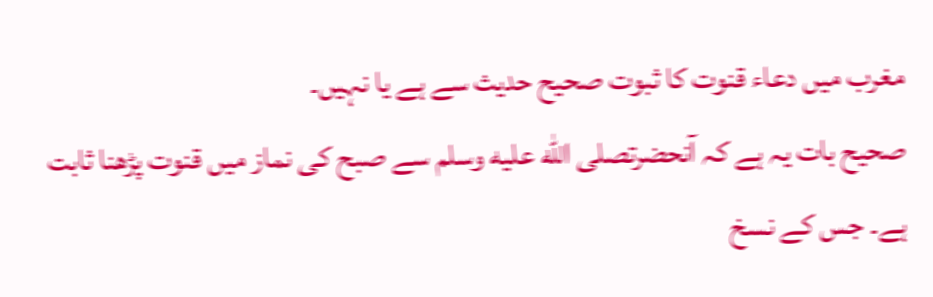مغرب میں دعاء قنوت کا ثبوت صحیح حدیث سے ہے یا نہیں۔
صحیح بات یہ ہے کہ آنحضرتصلى الله عليه وسلم سے صبح کی نماز میں قنوت پڑھنا ثابت ہے۔ جس کے نسخ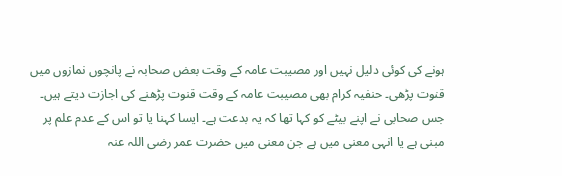ہونے کی کوئی دلیل نہیں اور مصیبت عامہ کے وقت بعض صحابہ نے پانچوں نمازوں میں قنوت پڑھی۔ حنفیہ کرام بھی مصیبت عامہ کے وقت قنوت پڑھنے کی اجازت دیتے ہیں۔ جس صحابی نے اپنے بیٹے کو کہا تھا کہ یہ بدعت ہے۔ ایسا کہنا یا تو اس کے عدم علم پر مبنی ہے یا انہی معنی میں ہے جن معنی میں حضرت عمر رضی اللہ عنہ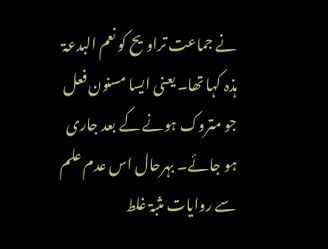نے جماعت تراویح کو نعم البدعۃ ہذہ کہا تھا۔ یعنی ایسا مسنون فعل جو متروک ہونے کے بعد جاری ہو جائے۔ بہرحال اس عدم علم سے روایات مثبۃ غلط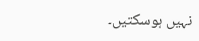نہیں ہوسکتیں۔